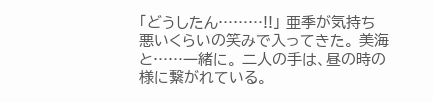「どうしたん………!!」 亜季が気持ち悪いくらいの笑みで入ってきた。 美海と……一緒に。 二人の手は、昼の時の様に繋がれている。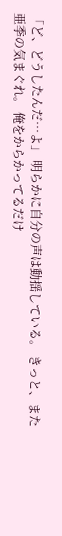「ど、どうしたんだ…よ」 明らかに自分の声は動揺している。 きっと、また亜季の気まぐれ。 俺をからかってるだけ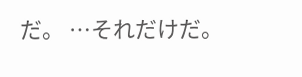だ。 …それだけだ。